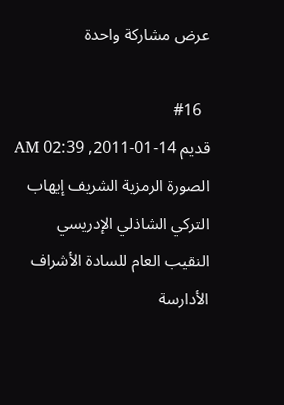عرض مشاركة واحدة

  #16
قديم 14-01-2011, 02:39 AM
الصورة الرمزية الشريف إيهاب التركي الشاذلي الإدريسي
النقيب العام للسادة الأشراف الأدارسة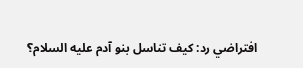افتراضي رد: كيف تناسل بنو آدم عليه السلام؟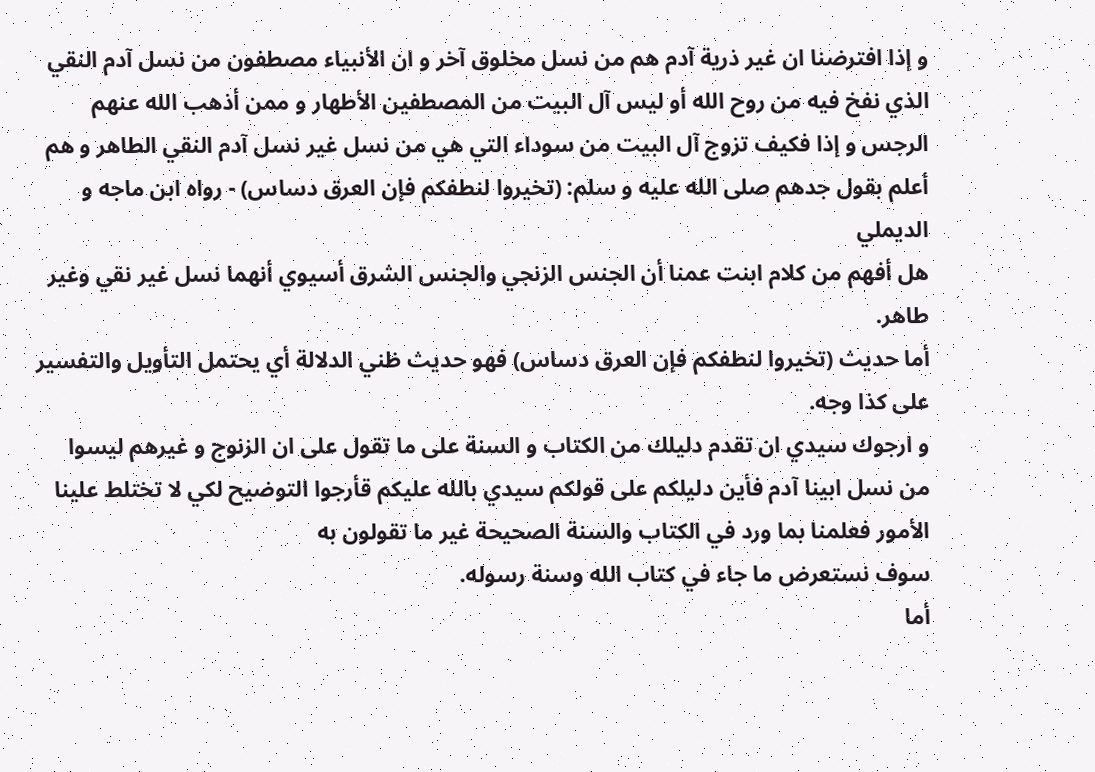و إذا افترضنا ان غير ذرية آدم هم من نسل مخلوق آخر و ان الأنبياء مصطفون من نسل آدم النقي الذي نفخ فيه من روح الله أو ليس آل البيت من المصطفين الأطهار و ممن أذهب الله عنهم الرجس و إذا فكيف تزوج آل البيت من سوداء التي هي من نسل غير نسل آدم النقي الطاهر و هم أعلم بقول جدهم صلى الله عليه و سلم: (تخيروا لنطفكم فإن العرق دساس) - رواه ابن ماجه و الديملي
هل أفهم من كلام ابنت عمنا أن الجنس الزنجي والجنس الشرق أسيوي أنهما نسل غير نقي وغير طاهر.
أما حديث (تخيروا لنطفكم فإن العرق دساس) فهو حديث ظني الدلالة أي يحتمل التأويل والتفسير على كذا وجه.
و ارجوك سيدي ان تقدم دليلك من الكتاب و السنة على ما تقول على ان الزنوج و غيرهم ليسوا من نسل ابينا آدم فأين دليلكم على قولكم سيدي بالله عليكم قأرجوا التوضيح لكي لا تختلط علينا الأمور فعلمنا بما ورد في الكتاب والسنة الصحيحة غير ما تقولون به
سوف نستعرض ما جاء في كتاب الله وسنة رسوله.
أما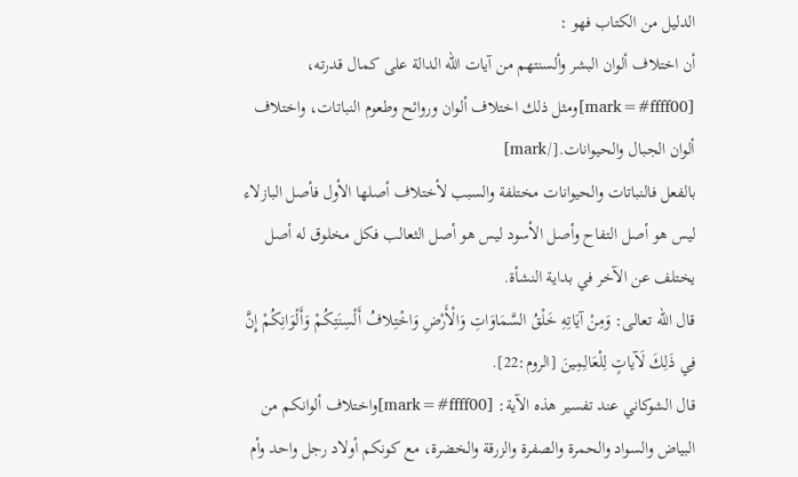الدليل من الكتاب فهو :
أن اختلاف ألوان البشر وألسنتهم من آيات الله الدالة على كمال قدرته، [mark=#ffff00]ومثل ذلك اختلاف ألوان وروائح وطعوم النباتات، واختلاف ألوان الجبال والحيوانات.[/mark]
بالفعل فالنباتات والحيوانات مختلفة والسبب لأختلاف أصلها الأول فأصل البازلاء ليس هو أصل التفاح وأصل الأسود ليس هو أصل الثعالب فكل مخلوق له أصل يختلف عن الآخر في بداية النشأة.
قال الله تعالى: وَمِنْ آيَاتِهِ خَلْقُ السَّمَاوَاتِ وَالْأَرْضِ وَاخْتِلافُ أَلْسِنَتِكُمْ وَأَلْوَانِكُمْ إِنَّ فِي ذَلِكَ لَآياتٍ لِلْعَالِمِينَ [الروم:22].
قال الشوكاني عند تفسير هذه الآية: [mark=#ffff00]واختلاف ألوانكم من البياض والسواد والحمرة والصفرة والزرقة والخضرة، مع كونكم أولاد رجل واحد وأم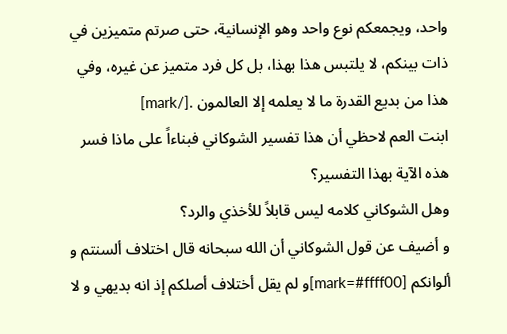واحد، ويجمعكم نوع واحد وهو الإنسانية، حتى صرتم متميزين في ذات بينكم، لا يلتبس هذا بهذا، بل كل فرد متميز عن غيره، وفي هذا من بديع القدرة ما لا يعلمه إلا العالمون .[/mark]
ابنت العم لاحظي أن هذا تفسير الشوكاني فبناءاً على ماذا فسر هذه الآية بهذا التفسير؟
وهل الشوكاني كلامه ليس قابلاً للأخذي والرد؟
و أضيف عن قول الشوكاني أن الله سبحانه قال اختلاف ألسنتم و ألوانكم [mark=#ffff00]و لم يقل أختلاف أصلكم إذ انه بديهي و لا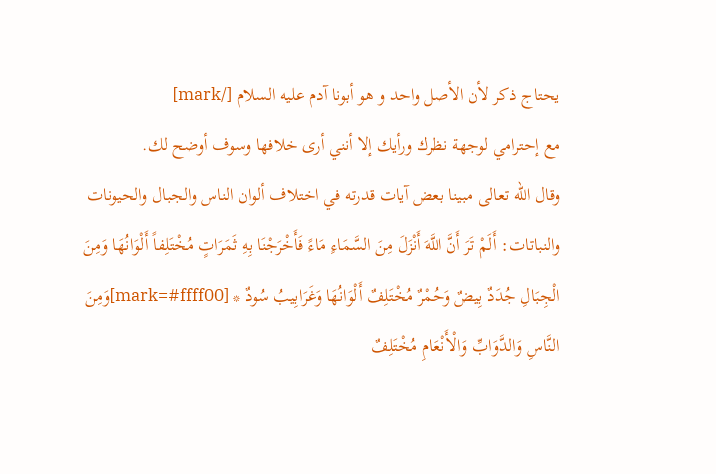يحتاج ذكر لأن الأصل واحد و هو أبونا آدم عليه السلام [/mark]
مع إحترامي لوجهة نظرك ورأيك إلا أنني أرى خلافها وسوف أوضح لك.
وقال الله تعالى مبينا بعض آيات قدرته في اختلاف ألوان الناس والجبال والحيونات والنباتات: أَلَمْ تَرَ أَنَّ اللَّهَ أَنْزَلَ مِنَ السَّمَاءِ مَاءً فَأَخْرَجْنَا بِهِ ثَمَرَاتٍ مُخْتَلِفاً أَلْوَانُهَا وَمِنَ الْجِبَالِ جُدَدٌ بِيضٌ وَحُمْرٌ مُخْتَلِفٌ أَلْوَانُهَا وَغَرَابِيبُ سُودٌ * [mark=#ffff00]وَمِنَ النَّاسِ وَالدَّوَابِّ وَالْأَنْعَامِ مُخْتَلِفٌ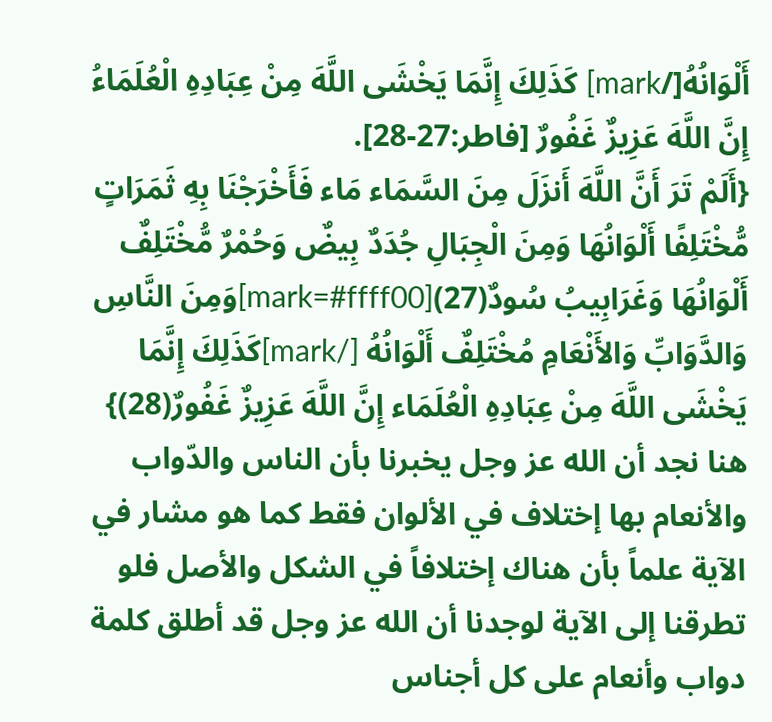أَلْوَانُهُ[/mark] كَذَلِكَ إِنَّمَا يَخْشَى اللَّهَ مِنْ عِبَادِهِ الْعُلَمَاءُ إِنَّ اللَّهَ عَزِيزٌ غَفُورٌ [فاطر:27-28].
{أَلَمْ تَرَ أَنَّ اللَّهَ أَنزَلَ مِنَ السَّمَاء مَاء فَأَخْرَجْنَا بِهِ ثَمَرَاتٍ مُّخْتَلِفًا أَلْوَانُهَا وَمِنَ الْجِبَالِ جُدَدٌ بِيضٌ وَحُمْرٌ مُّخْتَلِفٌ أَلْوَانُهَا وَغَرَابِيبُ سُودٌ(27)[mark=#ffff00]وَمِنَ النَّاسِ وَالدَّوَابِّ وَالأَنْعَامِ مُخْتَلِفٌ أَلْوَانُهُ [/mark]كَذَلِكَ إِنَّمَا يَخْشَى اللَّهَ مِنْ عِبَادِهِ الْعُلَمَاء إِنَّ اللَّهَ عَزِيزٌ غَفُورٌ(28)}
هنا نجد أن الله عز وجل يخبرنا بأن الناس والدّواب والأنعام بها إختلاف في الألوان فقط كما هو مشار في الآية علماً بأن هناك إختلافاً في الشكل والأصل فلو تطرقنا إلى الآية لوجدنا أن الله عز وجل قد أطلق كلمة دواب وأنعام على كل أجناس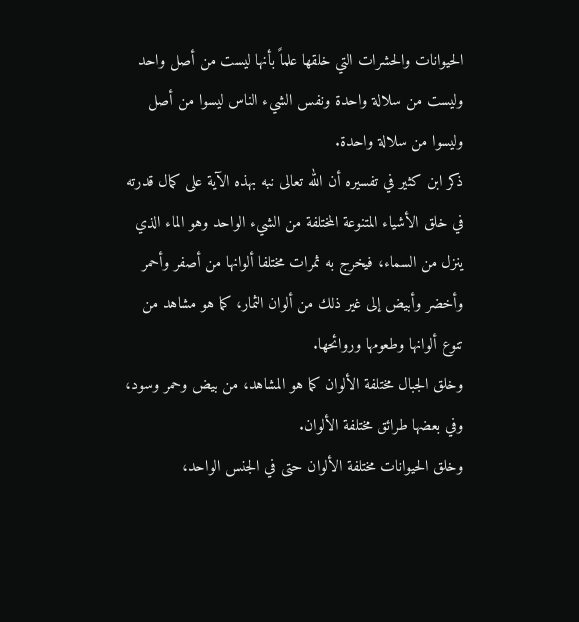الحيوانات والحشرات التي خلقها علماً بأنها ليست من أصل واحد وليست من سلالة واحدة ونفس الشيء الناس ليسوا من أصل وليسوا من سلالة واحدة.
ذكر ابن كثير في تفسيره أن الله تعالى نبه بهذه الآية على كمال قدرته في خلق الأشياء المتنوعة المختلفة من الشيء الواحد وهو الماء الذي ينزل من السماء، فيخرج به ثمرات مختلفا ألوانها من أصفر وأحمر وأخضر وأبيض إلى غير ذلك من ألوان الثمار، كما هو مشاهد من تنوع ألوانها وطعومها وروائحها.
وخلق الجبال مختلفة الألوان كما هو المشاهد، من بيض وحمر وسود، وفي بعضها طرائق مختلفة الألوان.
وخلق الحيوانات مختلفة الألوان حتى في الجنس الواحد،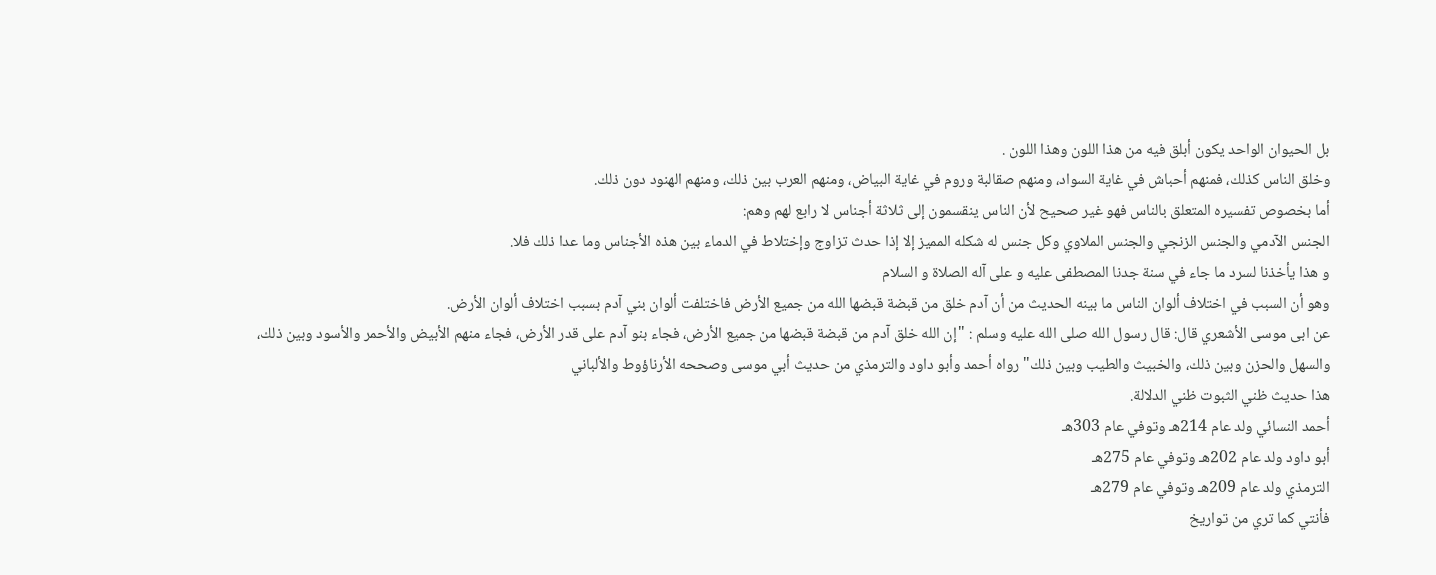بل الحيوان الواحد يكون أبلق فيه من هذا اللون وهذا اللون .
وخلق الناس كذلك، فمنهم أحباش في غاية السواد، ومنهم صقالبة وروم في غاية البياض، ومنهم العرب بين ذلك، ومنهم الهنود دون ذلك.
أما بخصوص تفسيره المتعلق بالناس فهو غير صحيح لأن الناس ينقسمون إلى ثلاثة أجناس لا رابع لهم وهم:
الجنس الآدمي والجنس الزنجي والجنس الملاوي وكل جنس له شكله المميز إلا إذا حدث تزاوج وإختلاط في الدماء بين هذه الأجناس وما عدا ذلك فلا.
و هذا يأخذنا لسرد ما جاء في سنة جدنا المصطفى عليه و على آله الصلاة و السلام
وهو أن السبب في اختلاف ألوان الناس ما بينه الحديث من أن آدم خلق من قبضة قبضها الله من جميع الأرض فاختلفت ألوان بني آدم بسبب اختلاف ألوان الأرض.
عن ابى موسى الأشعري قال: قال رسول الله صلى الله عليه وسلم : "إن الله خلق آدم من قبضة قبضها من جميع الأرض، فجاء بنو آدم على قدر الأرض، فجاء منهم الأبيض والأحمر والأسود وبين ذلك، والسهل والحزن وبين ذلك، والخبيث والطيب وبين ذلك" رواه أحمد وأبو داود والترمذي من حديث أبي موسى وصححه الأرناؤوط والألباني
هذا حديث ظني الثبوت ظني الدلالة.
أحمد النسائي ولد عام 214هـ وتوفي عام 303هـ
أبو داود ولد عام 202هـ وتوفي عام 275هـ
الترمذي ولد عام 209هـ وتوفي عام 279هـ
فأنتي كما تري من تواريخ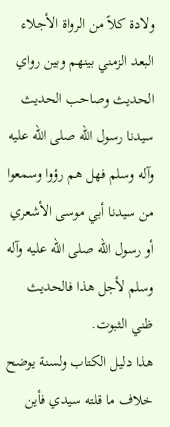ولادة كلاً من الرواة الأجلاء البعد الزمني بينهم وبين رواي الحديث وصاحب الحديث سيدنا رسول الله صلى الله عليه وآله وسلم فهل هم رؤوا وسمعوا من سيدنا أبي موسى الأشعري أو رسول الله صلى الله عليه وآله وسلم لأجل هذا فالحديث ظني الثبوت.
هذا دليل الكتاب ولسنة يوضح خلاف ما قلته سيدي فأين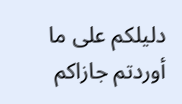دليلكم على ما أوردتم جازاكم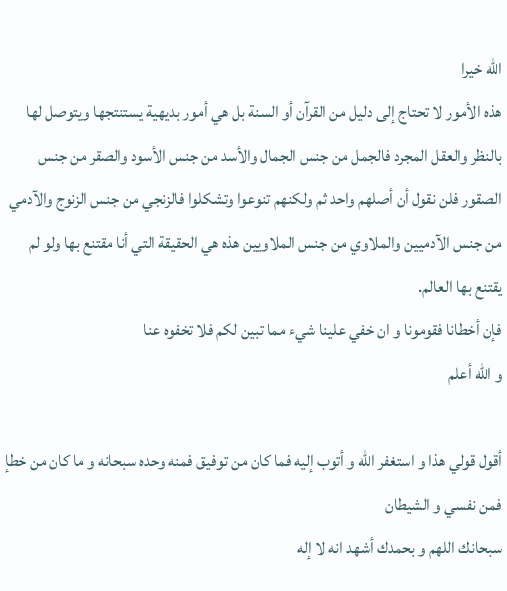الله خيرا
هذه الأمور لا تحتاج إلى دليل من القرآن أو السنة بل هي أمور بديهية يستنتجها ويتوصل لها بالنظر والعقل المجرد فالجمل من جنس الجمال والأسد من جنس الأسود والصقر من جنس الصقور فلن نقول أن أصلهم واحد ثم ولكنهم تنوعوا وتشكلوا فالزنجي من جنس الزنوج والآدمي من جنس الآدميين والملاوي من جنس الملاويين هذه هي الحقيقة التي أنا مقتنع بها ولو لم يقتنع بها العالم.
فإن أخطانا فقومونا و ان خفي علينا شيء مما تبين لكم فلا تخفوه عنا
و الله أعلم

أقول قولي هذا و استغفر الله و أتوب إليه فما كان من توفيق فمنه وحده سبحانه و ما كان من خطإ فمن نفسي و الشيطان
سبحانك اللهم و بحمدك أشهد انه لا إله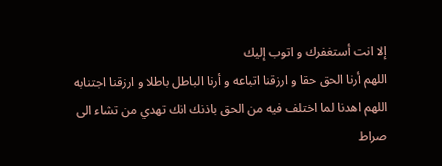إلا انت أستغفرك و اتوب إليك
اللهم أرنا الحق حقا و ارزقنا اتباعه و أرنا الباطل باطلا و ارزقنا اجتنابه
اللهم اهدنا لما اختلف فيه من الحق باذنك انك تهدي من تشاء الى صراط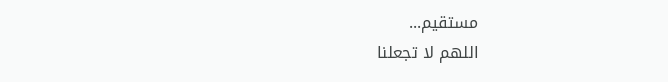مستقيم...
اللهم لا تجعلنا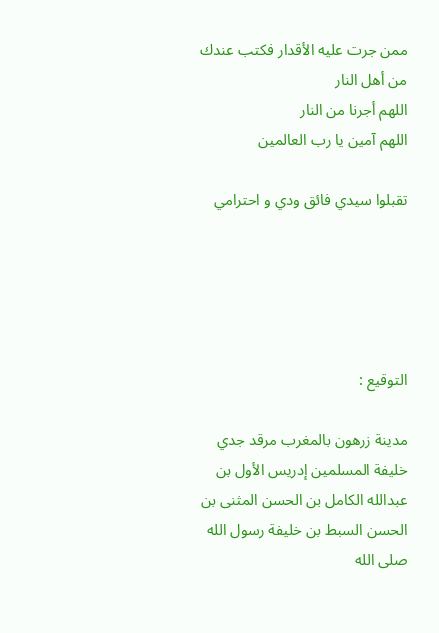ممن جرت عليه الأقدار فكتب عندك من أهل النار
اللهم أجرنا من النار
اللهم آمين يا رب العالمين

تقبلوا سيدي فائق ودي و احترامي





التوقيع :

مدينة زرهون بالمغرب مرقد جدي
خليفة المسلمين إدريس الأول بن عبدالله الكامل بن الحسن المثنى بن
الحسن السبط بن خليفة رسول الله صلى الله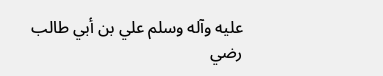عليه وآله وسلم علي بن أبي طالب رضي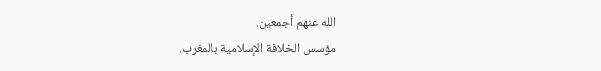الله عنهم أجمعين.
مؤسس الخلافة الإسلامية بالمغرب.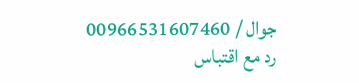جوال / 00966531607460
رد مع اقتباس